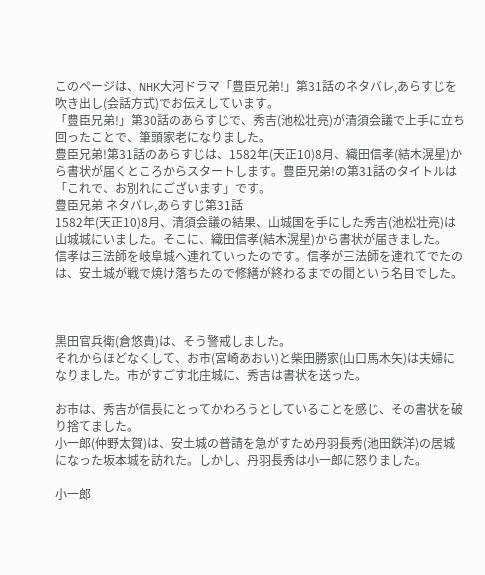このページは、NHK大河ドラマ「豊臣兄弟!」第31話のネタバレ,あらすじを吹き出し(会話方式)でお伝えしています。
「豊臣兄弟!」第30話のあらすじで、秀吉(池松壮亮)が清須会議で上手に立ち回ったことで、筆頭家老になりました。
豊臣兄弟!第31話のあらすじは、1582年(天正10)8月、織田信孝(結木滉星)から書状が届くところからスタートします。豊臣兄弟!の第31話のタイトルは「これで、お別れにございます」です。
豊臣兄弟 ネタバレ,あらすじ第31話
1582年(天正10)8月、清須会議の結果、山城国を手にした秀吉(池松壮亮)は山城城にいました。そこに、織田信孝(結木滉星)から書状が届きました。
信孝は三法師を岐阜城へ連れていったのです。信孝が三法師を連れてでたのは、安土城が戦で焼け落ちたので修繕が終わるまでの間という名目でした。



黒田官兵衛(倉悠貴)は、そう警戒しました。
それからほどなくして、お市(宮崎あおい)と柴田勝家(山口馬木矢)は夫婦になりました。市がすごす北庄城に、秀吉は書状を送った。

お市は、秀吉が信長にとってかわろうとしていることを感じ、その書状を破り捨てました。
小一郎(仲野太賀)は、安土城の普請を急がすため丹羽長秀(池田鉄洋)の居城になった坂本城を訪れた。しかし、丹羽長秀は小一郎に怒りました。

小一郎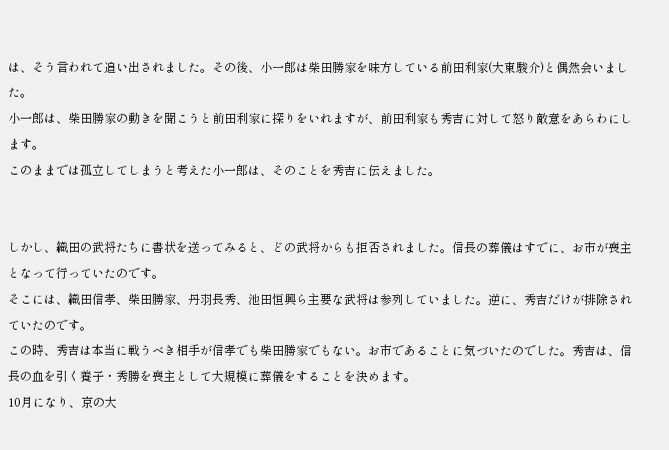は、そう言われて追い出されました。その後、小一郎は柴田勝家を味方している前田利家(大東駿介)と偶然会いました。
小一郎は、柴田勝家の動きを聞こうと前田利家に探りをいれますが、前田利家も秀吉に対して怒り敵意をあらわにします。
このままでは孤立してしまうと考えた小一郎は、そのことを秀吉に伝えました。


しかし、織田の武将たちに書状を送ってみると、どの武将からも拒否されました。信長の葬儀はすでに、お市が喪主となって行っていたのです。
そこには、織田信孝、柴田勝家、丹羽長秀、池田恒興ら主要な武将は参列していました。逆に、秀吉だけが排除されていたのです。
この時、秀吉は本当に戦うべき相手が信孝でも柴田勝家でもない。お市であることに気づいたのでした。秀吉は、信長の血を引く養子・秀勝を喪主として大規模に葬儀をすることを決めます。
10月になり、京の大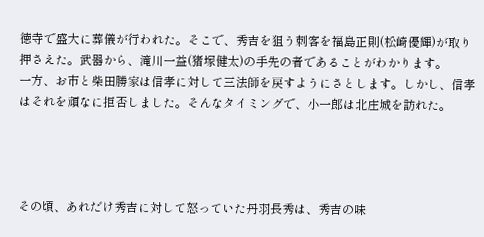徳寺で盛大に葬儀が行われた。そこで、秀吉を狙う刺客を福島正則(松崎優輝)が取り押さえた。武器から、滝川一益(猪塚健太)の手先の者であることがわかります。
一方、お市と柴田勝家は信孝に対して三法師を戻すようにさとします。しかし、信孝はそれを頑なに拒否しました。そんなタイミングで、小一郎は北庄城を訪れた。




その頃、あれだけ秀吉に対して怒っていた丹羽長秀は、秀吉の味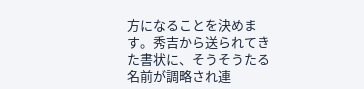方になることを決めます。秀吉から送られてきた書状に、そうそうたる名前が調略され連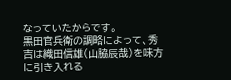なっていたからです。
黒田官兵衛の調略によって、秀吉は織田信雄(山脇辰哉)を味方に引き入れる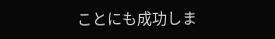ことにも成功しま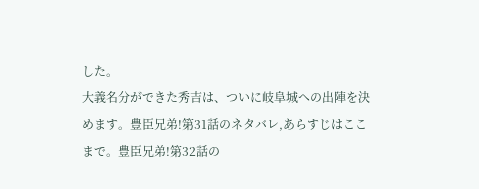した。
大義名分ができた秀吉は、ついに岐阜城への出陣を決めます。豊臣兄弟!第31話のネタバレ,あらすじはここまで。豊臣兄弟!第32話の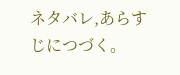ネタバレ,あらすじにつづく。